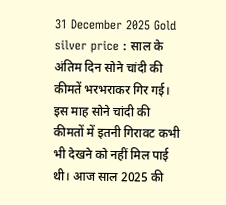31 December 2025 Gold silver price : साल के अंतिम दिन सोने चांदी की कीमतें भरभराकर गिर गई। इस माह सोने चांदी की कीमतों में इतनी गिरावट कभी भी देखने को नहीं मिल पाई थी। आज साल 2025 की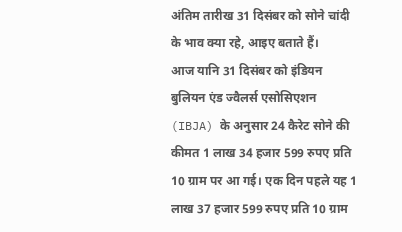अंतिम तारीख 31 दिसंबर को सोने चांदी के भाव क्या रहे, आइए बताते हैं।
आज यानि 31 दिसंबर को इंडियन बुलियन एंड ज्वैलर्स एसोसिएशन (IBJA) के अनुसार 24 कैरेट सोने की कीमत 1 लाख 34 हजार 599 रुपए प्रति 10 ग्राम पर आ गई। एक दिन पहले यह 1 लाख 37 हजार 599 रुपए प्रति 10 ग्राम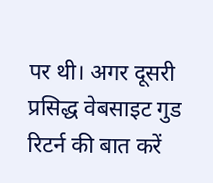पर थी। अगर दूसरी प्रसिद्ध वेबसाइट गुड रिटर्न की बात करें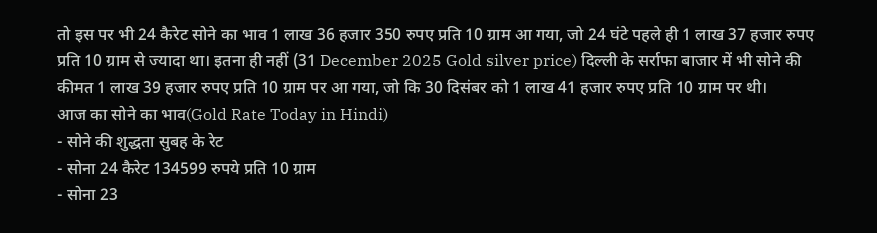तो इस पर भी 24 कैरेट सोने का भाव 1 लाख 36 हजार 350 रुपए प्रति 10 ग्राम आ गया, जो 24 घंटे पहले ही 1 लाख 37 हजार रुपए प्रति 10 ग्राम से ज्यादा था। इतना ही नहीं (31 December 2025 Gold silver price) दिल्ली के सर्राफा बाजार में भी सोने की कीमत 1 लाख 39 हजार रुपए प्रति 10 ग्राम पर आ गया, जो कि 30 दिसंबर को 1 लाख 41 हजार रुपए प्रति 10 ग्राम पर थी।
आज का सोने का भाव(Gold Rate Today in Hindi)
- सोने की शुद्धता सुबह के रेट
- सोना 24 कैरेट 134599 रुपये प्रति 10 ग्राम
- सोना 23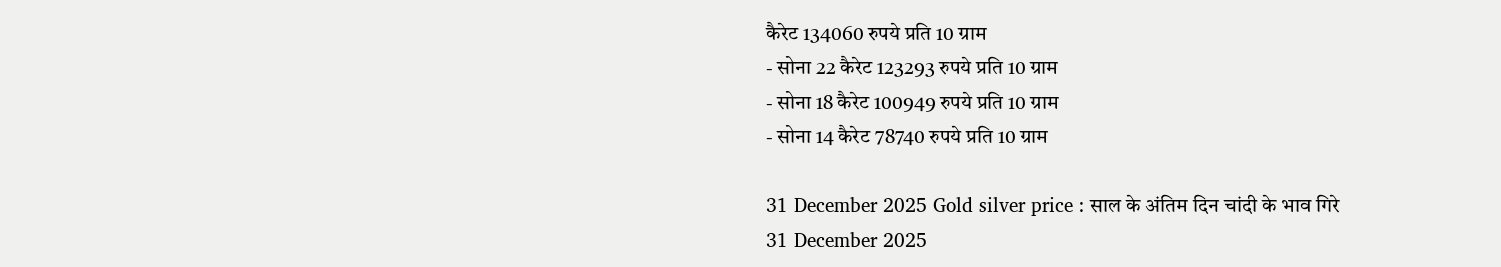कैरेट 134060 रुपये प्रति 10 ग्राम
- सोना 22 कैरेट 123293 रुपये प्रति 10 ग्राम
- सोना 18 कैरेट 100949 रुपये प्रति 10 ग्राम
- सोना 14 कैरेट 78740 रुपये प्रति 10 ग्राम

31 December 2025 Gold silver price : साल के अंतिम दिन चांदी के भाव गिरे
31 December 2025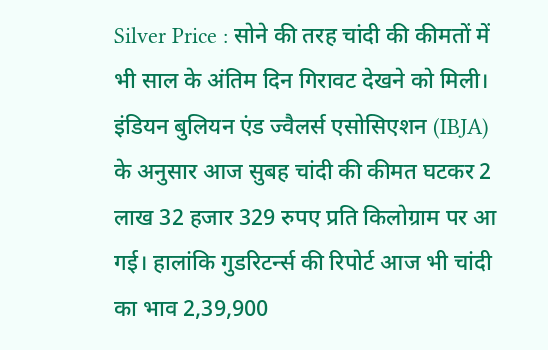Silver Price : सोने की तरह चांदी की कीमतों में भी साल के अंतिम दिन गिरावट देखने को मिली। इंडियन बुलियन एंड ज्वैलर्स एसोसिएशन (IBJA) के अनुसार आज सुबह चांदी की कीमत घटकर 2 लाख 32 हजार 329 रुपए प्रति किलोग्राम पर आ गई। हालांकि गुडरिटर्न्स की रिपोर्ट आज भी चांदी का भाव 2,39,900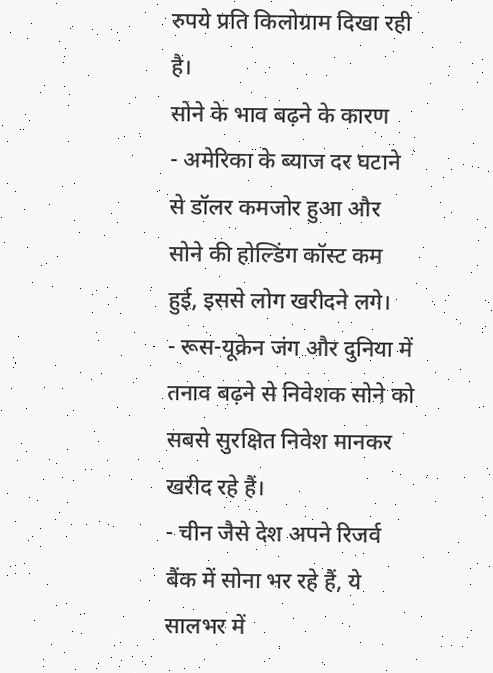रुपये प्रति किलोग्राम दिखा रही है।
सोने के भाव बढ़ने के कारण
- अमेरिका के ब्याज दर घटाने से डॉलर कमजोर हुआ और सोने की होल्डिंग कॉस्ट कम हुई, इससे लोग खरीदने लगे।
- रूस-यूक्रेन जंग और दुनिया में तनाव बढ़ने से निवेशक सोने को सबसे सुरक्षित निवेश मानकर खरीद रहे हैं।
- चीन जैसे देश अपने रिजर्व बैंक में सोना भर रहे हैं, ये सालभर में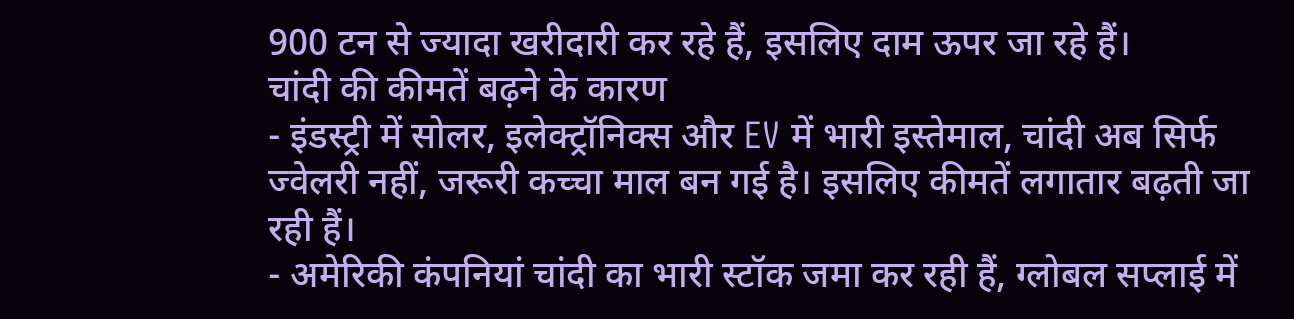900 टन से ज्यादा खरीदारी कर रहे हैं, इसलिए दाम ऊपर जा रहे हैं।
चांदी की कीमतें बढ़ने के कारण
- इंडस्ट्री में सोलर, इलेक्ट्रॉनिक्स और EV में भारी इस्तेमाल, चांदी अब सिर्फ ज्वेलरी नहीं, जरूरी कच्चा माल बन गई है। इसलिए कीमतें लगातार बढ़ती जा रही हैं।
- अमेरिकी कंपनियां चांदी का भारी स्टॉक जमा कर रही हैं, ग्लोबल सप्लाई में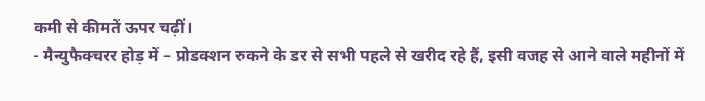कमी से कीमतें ऊपर चढ़ीं।
- मैन्युफैक्चरर होड़ में – प्रोडक्शन रुकने के डर से सभी पहले से खरीद रहे हैं, इसी वजह से आने वाले महीनों में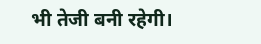भी तेजी बनी रहेगी।